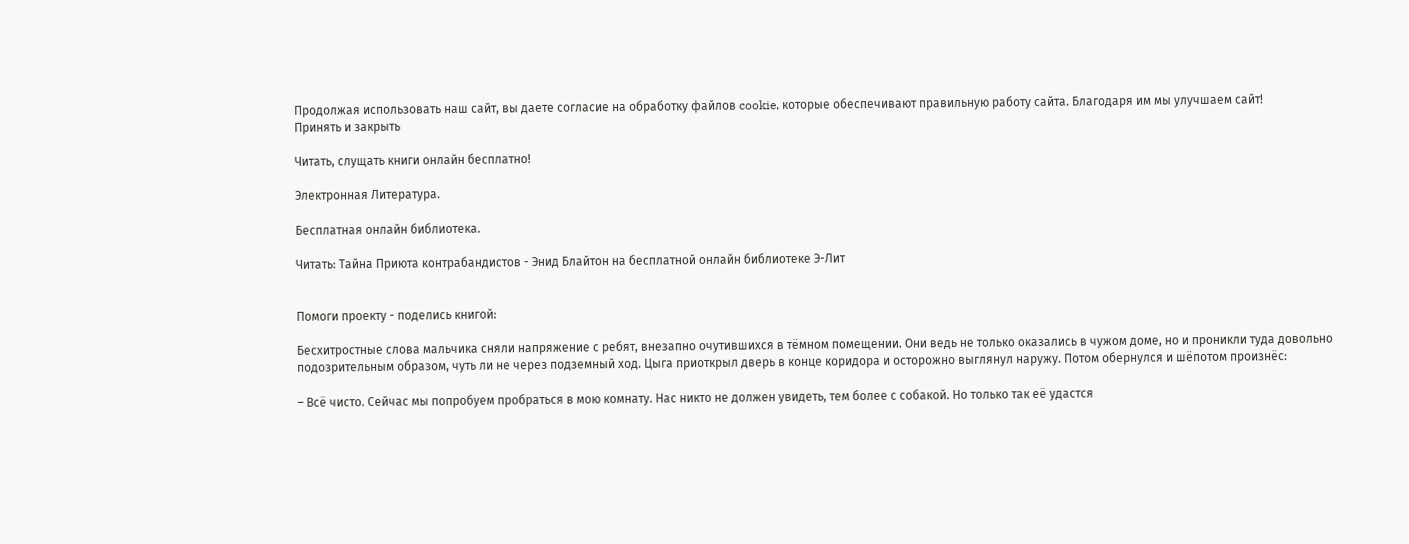Продолжая использовать наш сайт, вы даете согласие на обработку файлов cookie, которые обеспечивают правильную работу сайта. Благодаря им мы улучшаем сайт!
Принять и закрыть

Читать, слущать книги онлайн бесплатно!

Электронная Литература.

Бесплатная онлайн библиотека.

Читать: Тайна Приюта контрабандистов - Энид Блайтон на бесплатной онлайн библиотеке Э-Лит


Помоги проекту - поделись книгой:

Бесхитростные слова мальчика сняли напряжение с ребят, внезапно очутившихся в тёмном помещении. Они ведь не только оказались в чужом доме, но и проникли туда довольно подозрительным образом, чуть ли не через подземный ход. Цыга приоткрыл дверь в конце коридора и осторожно выглянул наружу. Потом обернулся и шёпотом произнёс:

– Всё чисто. Сейчас мы попробуем пробраться в мою комнату. Нас никто не должен увидеть, тем более с собакой. Но только так её удастся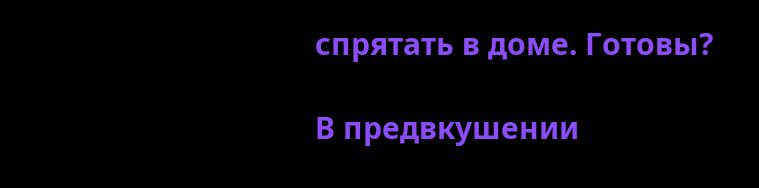спрятать в доме. Готовы?

В предвкушении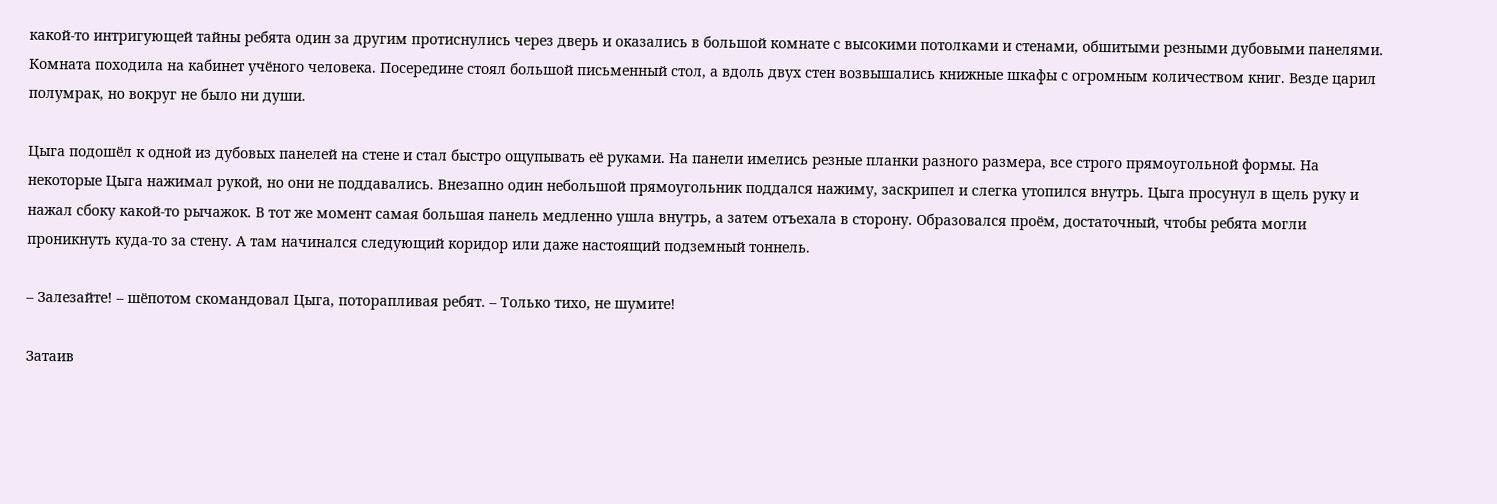какой-то интригующей тайны ребята один за другим протиснулись через дверь и оказались в большой комнате с высокими потолками и стенами, обшитыми резными дубовыми панелями. Комната походила на кабинет учёного человека. Посередине стоял большой письменный стол, а вдоль двух стен возвышались книжные шкафы с огромным количеством книг. Везде царил полумрак, но вокруг не было ни души.

Цыга подошёл к одной из дубовых панелей на стене и стал быстро ощупывать её руками. На панели имелись резные планки разного размера, все строго прямоугольной формы. На некоторые Цыга нажимал рукой, но они не поддавались. Внезапно один небольшой прямоугольник поддался нажиму, заскрипел и слегка утопился внутрь. Цыга просунул в щель руку и нажал сбоку какой-то рычажок. В тот же момент самая большая панель медленно ушла внутрь, а затем отъехала в сторону. Образовался проём, достаточный, чтобы ребята могли проникнуть куда-то за стену. А там начинался следующий коридор или даже настоящий подземный тоннель.

– Залезайте! – шёпотом скомандовал Цыга, поторапливая ребят. – Только тихо, не шумите!

Затаив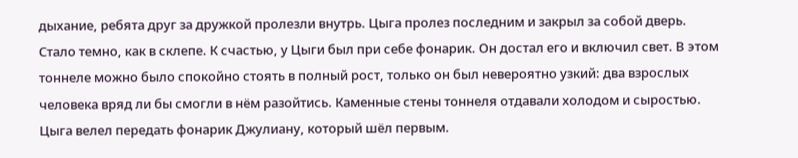дыхание, ребята друг за дружкой пролезли внутрь. Цыга пролез последним и закрыл за собой дверь. Стало темно, как в склепе. К счастью, у Цыги был при себе фонарик. Он достал его и включил свет. В этом тоннеле можно было спокойно стоять в полный рост, только он был невероятно узкий: два взрослых человека вряд ли бы смогли в нём разойтись. Каменные стены тоннеля отдавали холодом и сыростью. Цыга велел передать фонарик Джулиану, который шёл первым.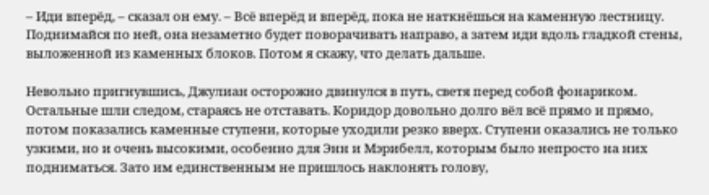– Иди вперёд, – сказал он ему. – Всё вперёд и вперёд, пока не наткнёшься на каменную лестницу. Поднимайся по ней, она незаметно будет поворачивать направо, а затем иди вдоль гладкой стены, выложенной из каменных блоков. Потом я скажу, что делать дальше.

Невольно пригнувшись, Джулиан осторожно двинулся в путь, светя перед собой фонариком. Остальные шли следом, стараясь не отставать. Коридор довольно долго вёл всё прямо и прямо, потом показались каменные ступени, которые уходили резко вверх. Ступени оказались не только узкими, но и очень высокими, особенно для Энн и Мэрибелл, которым было непросто на них подниматься. Зато им единственным не пришлось наклонять голову,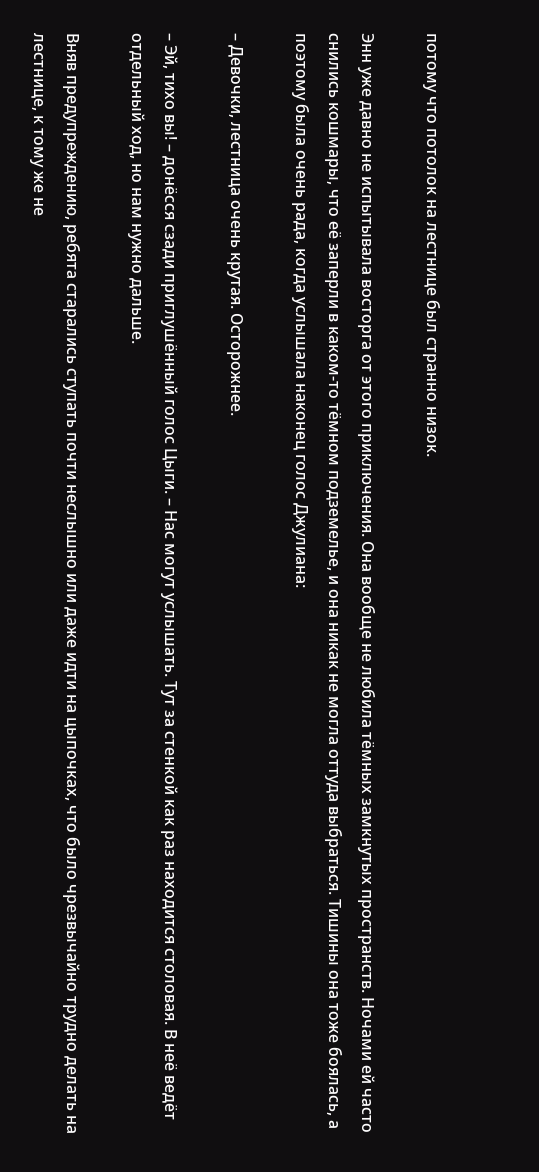потому что потолок на лестнице был странно низок.

Энн уже давно не испытывала восторга от этого приключения. Она вообще не любила тёмных замкнутых пространств. Ночами ей часто снились кошмары, что её заперли в каком-то тёмном подземелье, и она никак не могла оттуда выбраться. Тишины она тоже боялась, а поэтому была очень рада, когда услышала наконец голос Джулиана:

– Девочки, лестница очень крутая. Осторожнее.

– Эй, тихо вы! – донёсся сзади приглушённый голос Цыги. – Нас могут услышать. Тут за стенкой как раз находится столовая. В неё ведёт отдельный ход, но нам нужно дальше.

Вняв предупреждению, ребята старались ступать почти неслышно или даже идти на цыпочках, что было чрезвычайно трудно делать на лестнице, к тому же не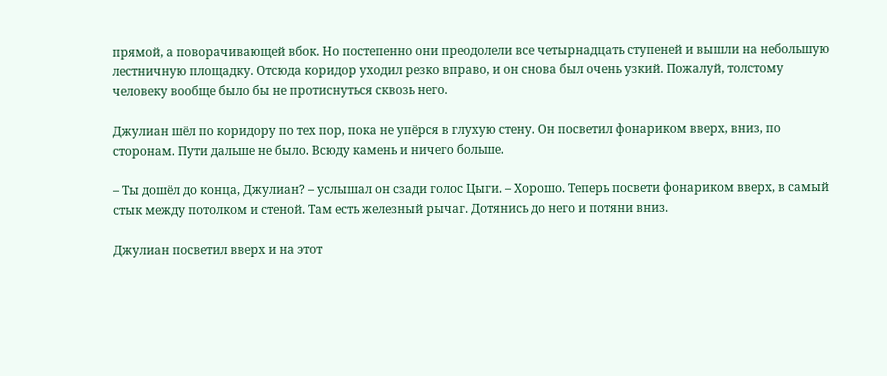прямой, а поворачивающей вбок. Но постепенно они преодолели все четырнадцать ступеней и вышли на небольшую лестничную площадку. Отсюда коридор уходил резко вправо, и он снова был очень узкий. Пожалуй, толстому человеку вообще было бы не протиснуться сквозь него.

Джулиан шёл по коридору по тех пор, пока не упёрся в глухую стену. Он посветил фонариком вверх, вниз, по сторонам. Пути дальше не было. Всюду камень и ничего больше.

– Ты дошёл до конца, Джулиан? – услышал он сзади голос Цыги. – Хорошо. Теперь посвети фонариком вверх, в самый стык между потолком и стеной. Там есть железный рычаг. Дотянись до него и потяни вниз.

Джулиан посветил вверх и на этот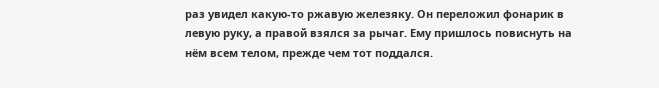раз увидел какую-то ржавую железяку. Он переложил фонарик в левую руку, а правой взялся за рычаг. Ему пришлось повиснуть на нём всем телом, прежде чем тот поддался.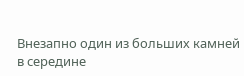Внезапно один из больших камней в середине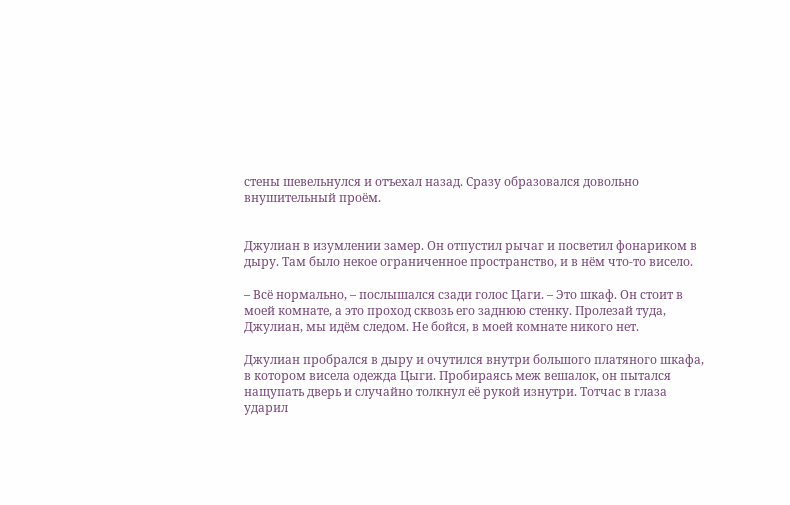стены шевельнулся и отъехал назад. Сразу образовался довольно внушительный проём.


Джулиан в изумлении замер. Он отпустил рычаг и посветил фонариком в дыру. Там было некое ограниченное пространство, и в нём что-то висело.

– Всё нормально, – послышался сзади голос Цаги. – Это шкаф. Он стоит в моей комнате, а это проход сквозь его заднюю стенку. Пролезай туда, Джулиан, мы идём следом. Не бойся, в моей комнате никого нет.

Джулиан пробрался в дыру и очутился внутри большого платяного шкафа, в котором висела одежда Цыги. Пробираясь меж вешалок, он пытался нащупать дверь и случайно толкнул её рукой изнутри. Тотчас в глаза ударил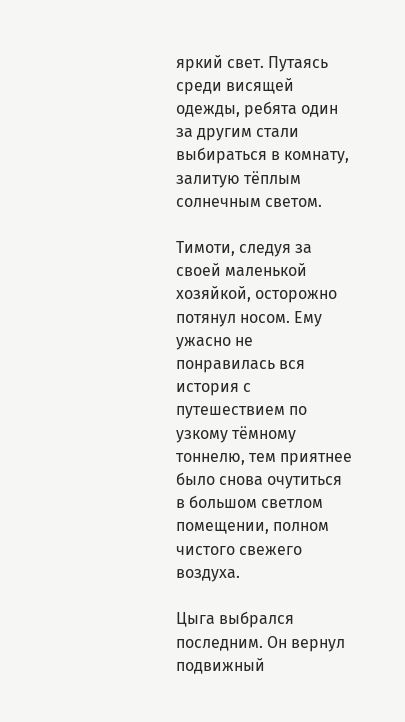яркий свет. Путаясь среди висящей одежды, ребята один за другим стали выбираться в комнату, залитую тёплым солнечным светом.

Тимоти, следуя за своей маленькой хозяйкой, осторожно потянул носом. Ему ужасно не понравилась вся история с путешествием по узкому тёмному тоннелю, тем приятнее было снова очутиться в большом светлом помещении, полном чистого свежего воздуха.

Цыга выбрался последним. Он вернул подвижный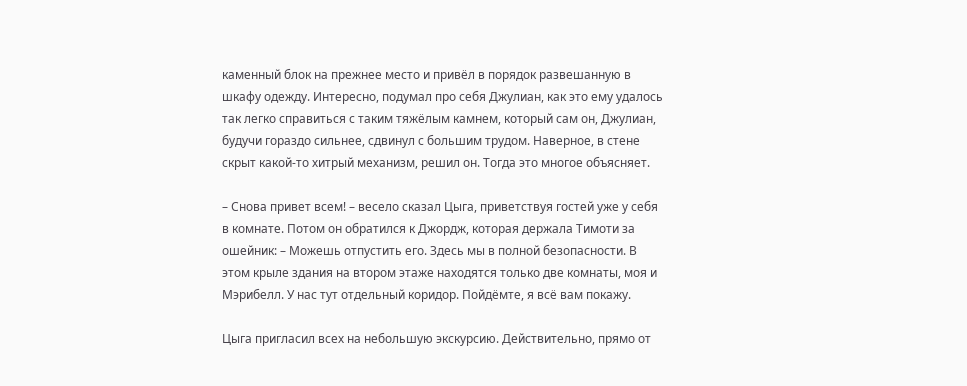каменный блок на прежнее место и привёл в порядок развешанную в шкафу одежду. Интересно, подумал про себя Джулиан, как это ему удалось так легко справиться с таким тяжёлым камнем, который сам он, Джулиан, будучи гораздо сильнее, сдвинул с большим трудом. Наверное, в стене скрыт какой-то хитрый механизм, решил он. Тогда это многое объясняет.

– Снова привет всем! – весело сказал Цыга, приветствуя гостей уже у себя в комнате. Потом он обратился к Джордж, которая держала Тимоти за ошейник: – Можешь отпустить его. Здесь мы в полной безопасности. В этом крыле здания на втором этаже находятся только две комнаты, моя и Мэрибелл. У нас тут отдельный коридор. Пойдёмте, я всё вам покажу.

Цыга пригласил всех на небольшую экскурсию. Действительно, прямо от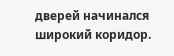дверей начинался широкий коридор.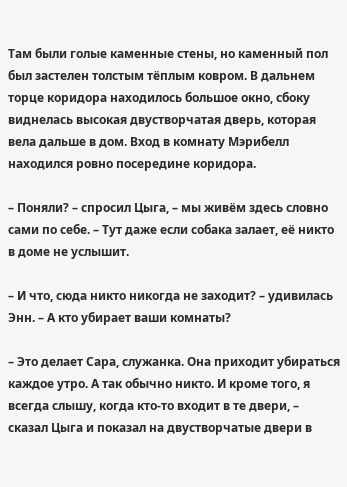Там были голые каменные стены, но каменный пол был застелен толстым тёплым ковром. В дальнем торце коридора находилось большое окно, сбоку виднелась высокая двустворчатая дверь, которая вела дальше в дом. Вход в комнату Мэрибелл находился ровно посередине коридора.

– Поняли? – спросил Цыга, – мы живём здесь словно сами по себе. – Тут даже если собака залает, её никто в доме не услышит.

– И что, сюда никто никогда не заходит? – удивилась Энн. – А кто убирает ваши комнаты?

– Это делает Сара, служанка. Она приходит убираться каждое утро. А так обычно никто. И кроме того, я всегда слышу, когда кто-то входит в те двери, – сказал Цыга и показал на двустворчатые двери в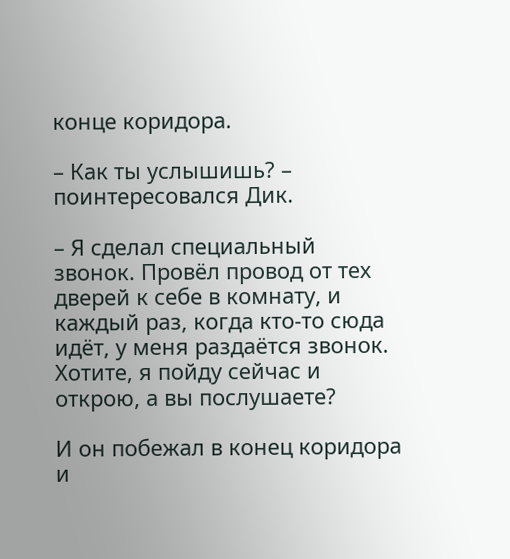конце коридора.

– Как ты услышишь? – поинтересовался Дик.

– Я сделал специальный звонок. Провёл провод от тех дверей к себе в комнату, и каждый раз, когда кто-то сюда идёт, у меня раздаётся звонок. Хотите, я пойду сейчас и открою, а вы послушаете?

И он побежал в конец коридора и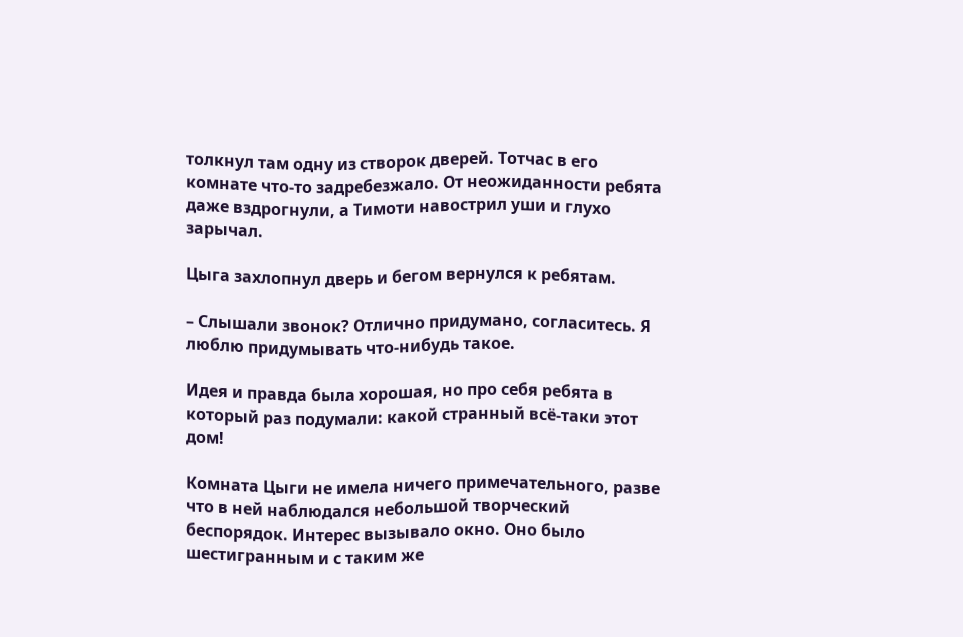толкнул там одну из створок дверей. Тотчас в его комнате что-то задребезжало. От неожиданности ребята даже вздрогнули, а Тимоти навострил уши и глухо зарычал.

Цыга захлопнул дверь и бегом вернулся к ребятам.

– Слышали звонок? Отлично придумано, согласитесь. Я люблю придумывать что-нибудь такое.

Идея и правда была хорошая, но про себя ребята в который раз подумали: какой странный всё-таки этот дом!

Комната Цыги не имела ничего примечательного, разве что в ней наблюдался небольшой творческий беспорядок. Интерес вызывало окно. Оно было шестигранным и с таким же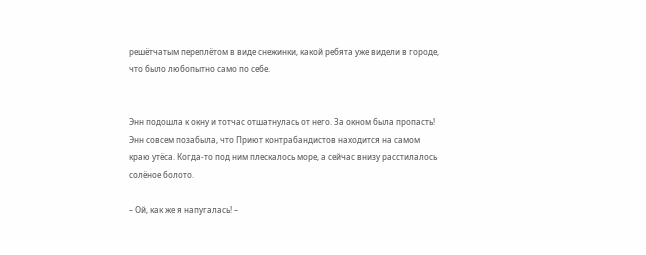решётчатым переплётом в виде снежинки, какой ребята уже видели в городе, что было любопытно само по себе.


Энн подошла к окну и тотчас отшатнулась от него. За окном была пропасть! Энн совсем позабыла, что Приют контрабандистов находится на самом краю утёса. Когда-то под ним плескалось море, а сейчас внизу расстилалось солёное болото.

– Ой, как же я напугалась! –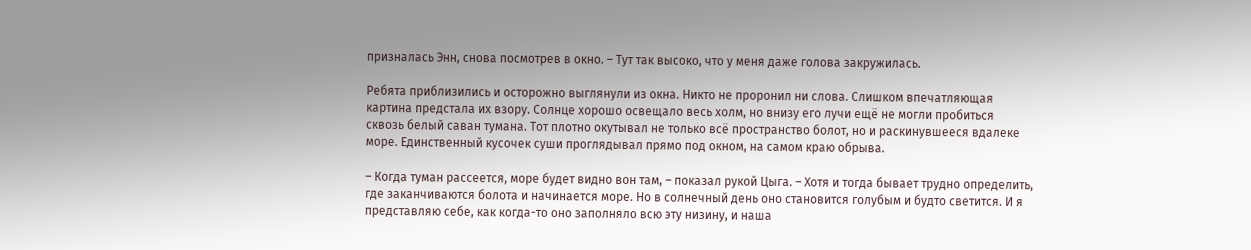призналась Энн, снова посмотрев в окно. – Тут так высоко, что у меня даже голова закружилась.

Ребята приблизились и осторожно выглянули из окна. Никто не проронил ни слова. Слишком впечатляющая картина предстала их взору. Солнце хорошо освещало весь холм, но внизу его лучи ещё не могли пробиться сквозь белый саван тумана. Тот плотно окутывал не только всё пространство болот, но и раскинувшееся вдалеке море. Единственный кусочек суши проглядывал прямо под окном, на самом краю обрыва.

– Когда туман рассеется, море будет видно вон там, – показал рукой Цыга. – Хотя и тогда бывает трудно определить, где заканчиваются болота и начинается море. Но в солнечный день оно становится голубым и будто светится. И я представляю себе, как когда-то оно заполняло всю эту низину, и наша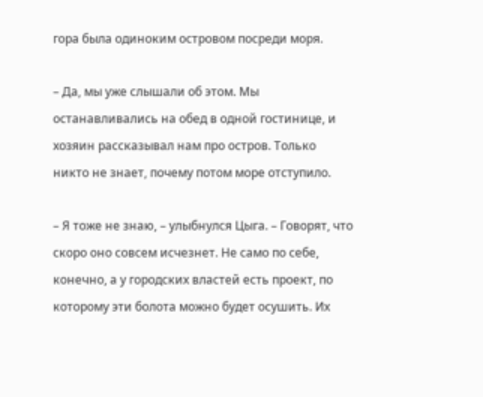гора была одиноким островом посреди моря.

– Да, мы уже слышали об этом. Мы останавливались на обед в одной гостинице, и хозяин рассказывал нам про остров. Только никто не знает, почему потом море отступило.

– Я тоже не знаю, – улыбнулся Цыга. – Говорят, что скоро оно совсем исчезнет. Не само по себе, конечно, а у городских властей есть проект, по которому эти болота можно будет осушить. Их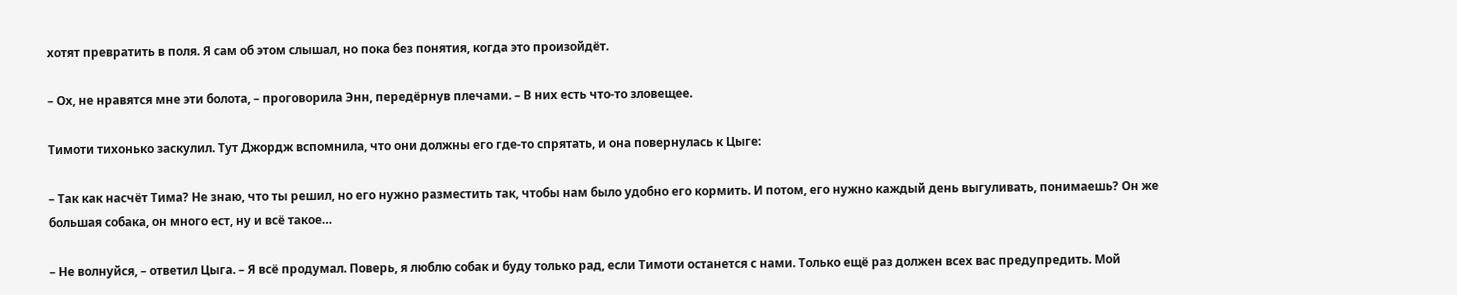хотят превратить в поля. Я сам об этом слышал, но пока без понятия, когда это произойдёт.

– Ох, не нравятся мне эти болота, – проговорила Энн, передёрнув плечами. – В них есть что-то зловещее.

Тимоти тихонько заскулил. Тут Джордж вспомнила, что они должны его где-то спрятать, и она повернулась к Цыге:

– Так как насчёт Тима? Не знаю, что ты решил, но его нужно разместить так, чтобы нам было удобно его кормить. И потом, его нужно каждый день выгуливать, понимаешь? Он же большая собака, он много ест, ну и всё такое…

– Не волнуйся, – ответил Цыга. – Я всё продумал. Поверь, я люблю собак и буду только рад, если Тимоти останется с нами. Только ещё раз должен всех вас предупредить. Мой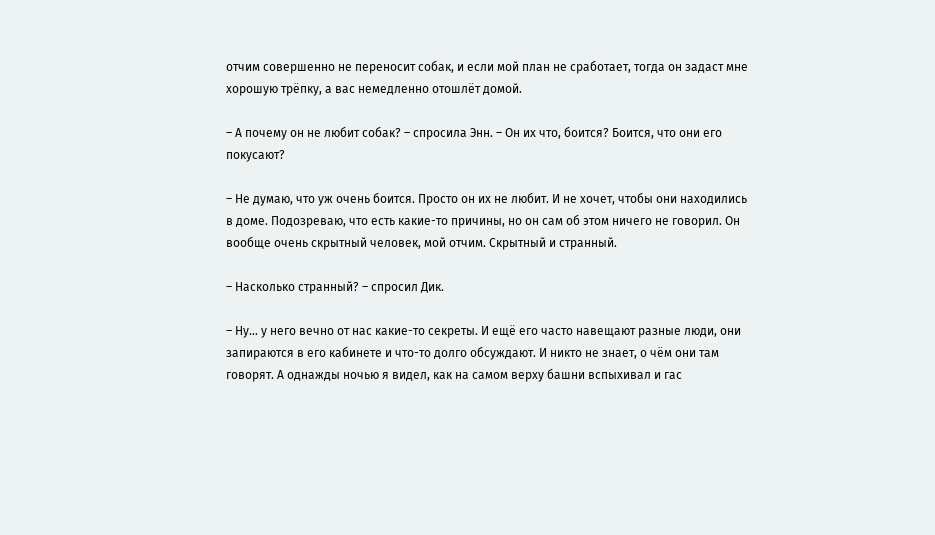отчим совершенно не переносит собак, и если мой план не сработает, тогда он задаст мне хорошую трёпку, а вас немедленно отошлёт домой.

– А почему он не любит собак? – спросила Энн. – Он их что, боится? Боится, что они его покусают?

– Не думаю, что уж очень боится. Просто он их не любит. И не хочет, чтобы они находились в доме. Подозреваю, что есть какие-то причины, но он сам об этом ничего не говорил. Он вообще очень скрытный человек, мой отчим. Скрытный и странный.

– Насколько странный? – спросил Дик.

– Ну… у него вечно от нас какие-то секреты. И ещё его часто навещают разные люди, они запираются в его кабинете и что-то долго обсуждают. И никто не знает, о чём они там говорят. А однажды ночью я видел, как на самом верху башни вспыхивал и гас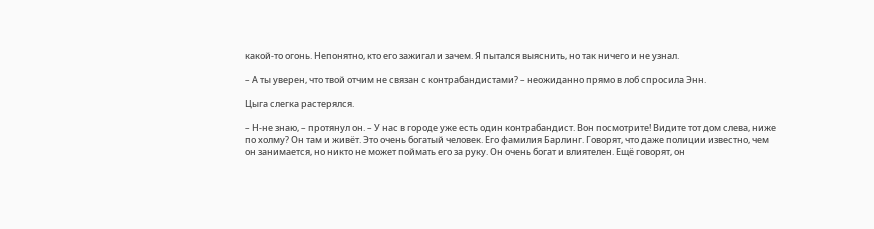какой-то огонь. Непонятно, кто его зажигал и зачем. Я пытался выяснить, но так ничего и не узнал.

– А ты уверен, что твой отчим не связан с контрабандистами? – неожиданно прямо в лоб спросила Энн.

Цыга слегка растерялся.

– Н-не знаю, – протянул он. – У нас в городе уже есть один контрабандист. Вон посмотрите! Видите тот дом слева, ниже по холму? Он там и живёт. Это очень богатый человек. Его фамилия Барлинг. Говорят, что даже полиции известно, чем он занимается, но никто не может поймать его за руку. Он очень богат и влиятелен. Ещё говорят, он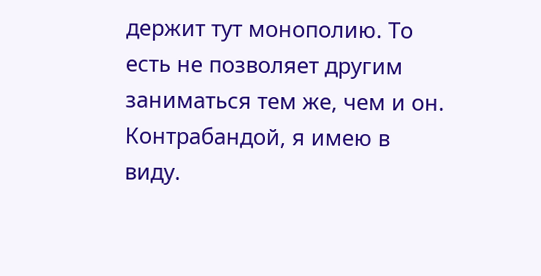держит тут монополию. То есть не позволяет другим заниматься тем же, чем и он. Контрабандой, я имею в виду.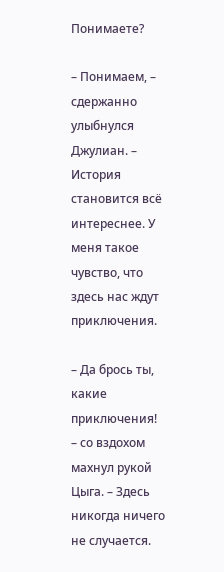Понимаете?

– Понимаем, – сдержанно улыбнулся Джулиан. – История становится всё интереснее. У меня такое чувство, что здесь нас ждут приключения.

– Да брось ты, какие приключения! – со вздохом махнул рукой Цыга. – Здесь никогда ничего не случается.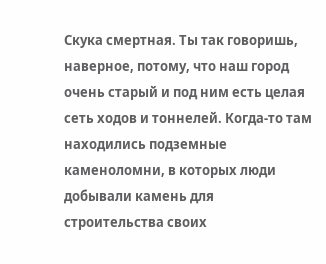Скука смертная. Ты так говоришь, наверное, потому, что наш город очень старый и под ним есть целая сеть ходов и тоннелей. Когда-то там находились подземные каменоломни, в которых люди добывали камень для строительства своих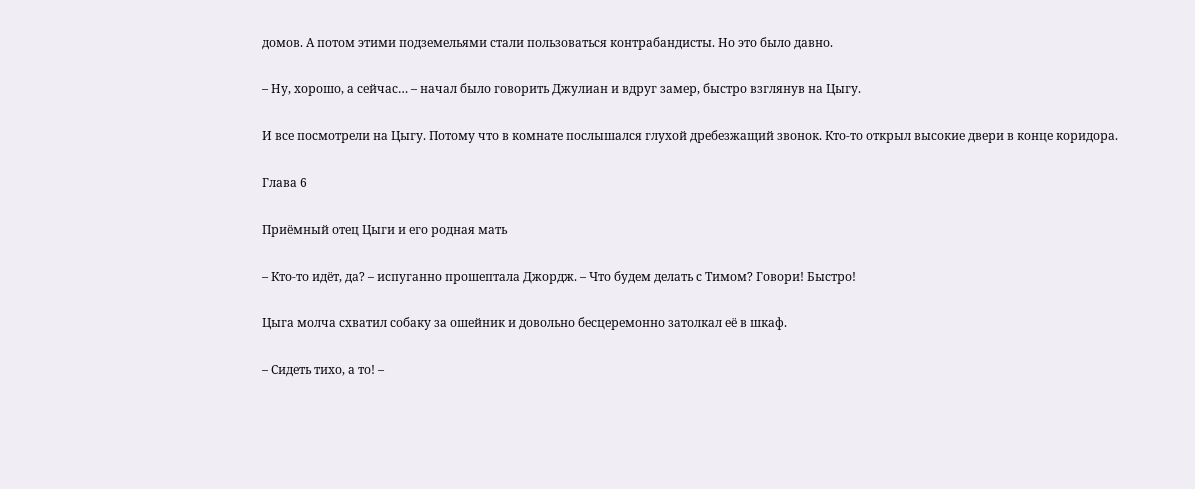домов. А потом этими подземельями стали пользоваться контрабандисты. Но это было давно.

– Ну, хорошо, а сейчас… – начал было говорить Джулиан и вдруг замер, быстро взглянув на Цыгу.

И все посмотрели на Цыгу. Потому что в комнате послышался глухой дребезжащий звонок. Кто-то открыл высокие двери в конце коридора.

Глава 6

Приёмный отец Цыги и его родная мать

– Кто-то идёт, да? – испуганно прошептала Джордж. – Что будем делать с Тимом? Говори! Быстро!

Цыга молча схватил собаку за ошейник и довольно бесцеремонно затолкал её в шкаф.

– Сидеть тихо, а то! –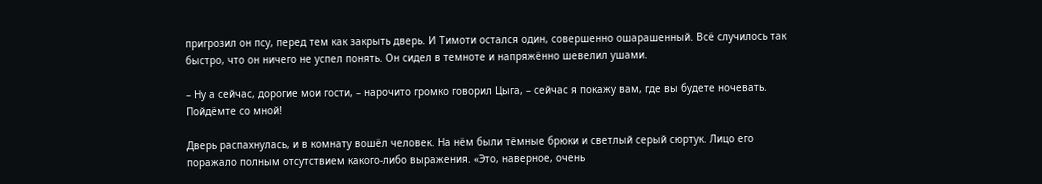пригрозил он псу, перед тем как закрыть дверь. И Тимоти остался один, совершенно ошарашенный. Всё случилось так быстро, что он ничего не успел понять. Он сидел в темноте и напряжённо шевелил ушами.

– Ну а сейчас, дорогие мои гости, – нарочито громко говорил Цыга, – сейчас я покажу вам, где вы будете ночевать. Пойдёмте со мной!

Дверь распахнулась, и в комнату вошёл человек. На нём были тёмные брюки и светлый серый сюртук. Лицо его поражало полным отсутствием какого-либо выражения. «Это, наверное, очень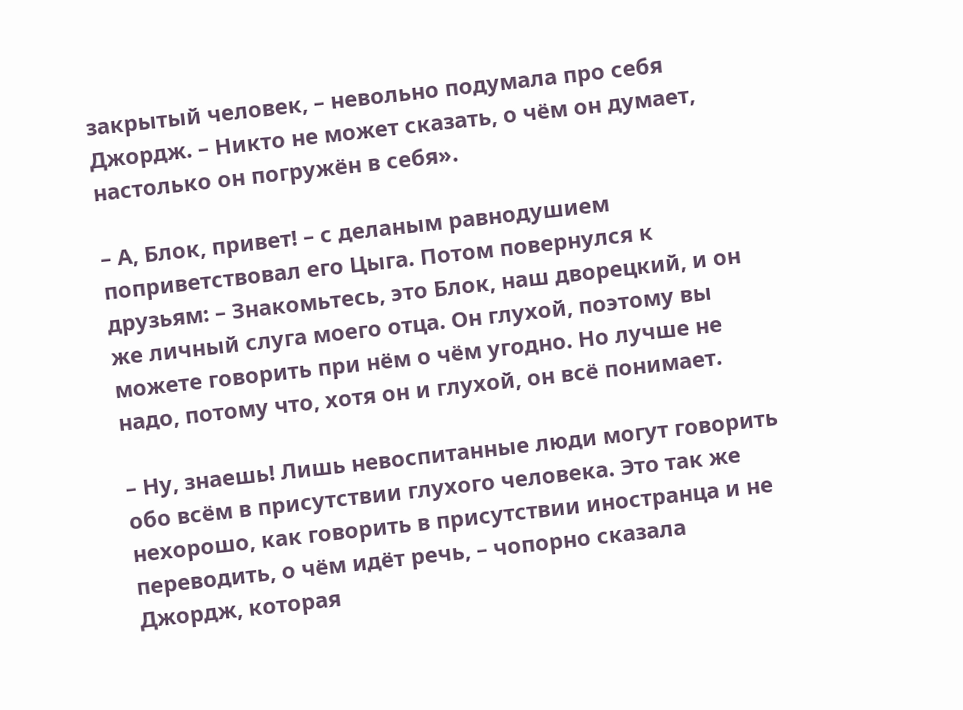закрытый человек, – невольно подумала про себя Джордж. – Никто не может сказать, о чём он думает, настолько он погружён в себя».

– А, Блок, привет! – с деланым равнодушием поприветствовал его Цыга. Потом повернулся к друзьям: – Знакомьтесь, это Блок, наш дворецкий, и он же личный слуга моего отца. Он глухой, поэтому вы можете говорить при нём о чём угодно. Но лучше не надо, потому что, хотя он и глухой, он всё понимает.

– Ну, знаешь! Лишь невоспитанные люди могут говорить обо всём в присутствии глухого человека. Это так же нехорошо, как говорить в присутствии иностранца и не переводить, о чём идёт речь, – чопорно сказала Джордж, которая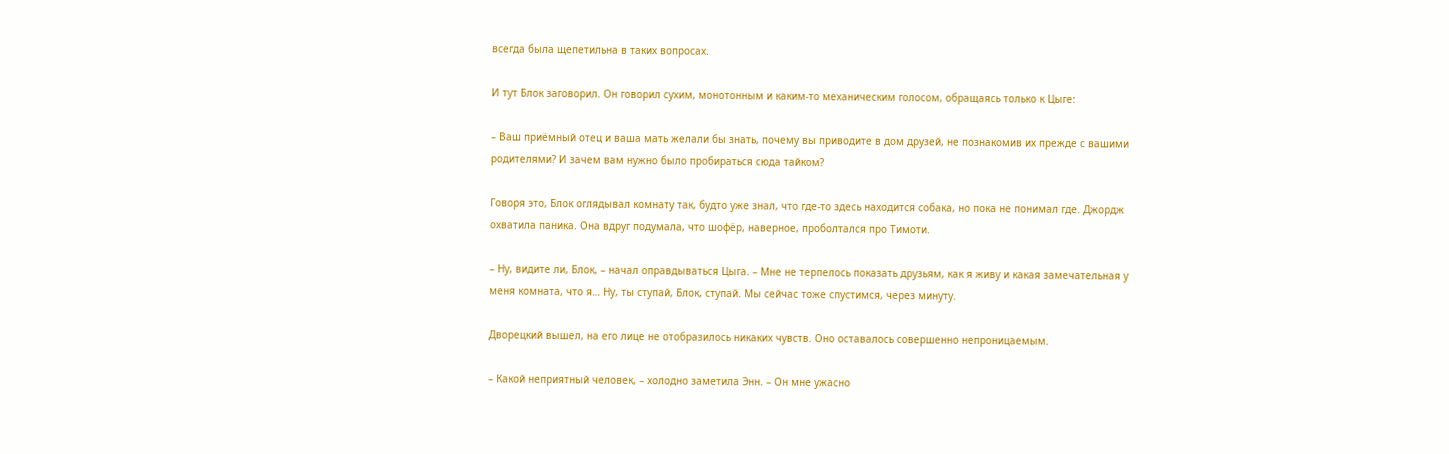всегда была щепетильна в таких вопросах.

И тут Блок заговорил. Он говорил сухим, монотонным и каким-то механическим голосом, обращаясь только к Цыге:

– Ваш приёмный отец и ваша мать желали бы знать, почему вы приводите в дом друзей, не познакомив их прежде с вашими родителями? И зачем вам нужно было пробираться сюда тайком?

Говоря это, Блок оглядывал комнату так, будто уже знал, что где-то здесь находится собака, но пока не понимал где. Джордж охватила паника. Она вдруг подумала, что шофёр, наверное, проболтался про Тимоти.

– Ну, видите ли, Блок, – начал оправдываться Цыга. – Мне не терпелось показать друзьям, как я живу и какая замечательная у меня комната, что я… Ну, ты ступай, Блок, ступай. Мы сейчас тоже спустимся, через минуту.

Дворецкий вышел, на его лице не отобразилось никаких чувств. Оно оставалось совершенно непроницаемым.

– Какой неприятный человек, – холодно заметила Энн. – Он мне ужасно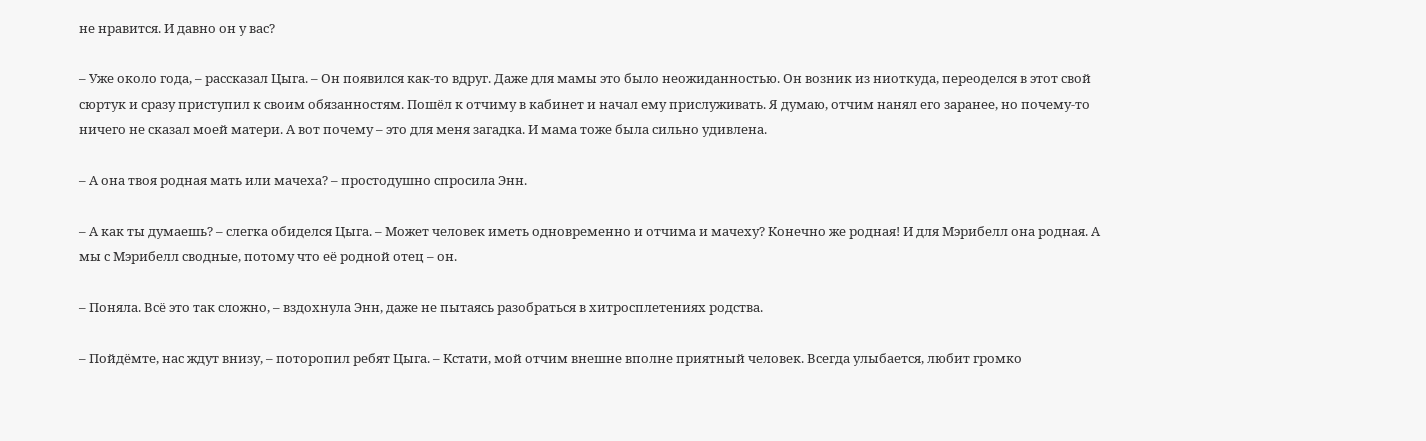не нравится. И давно он у вас?

– Уже около года, – рассказал Цыга. – Он появился как-то вдруг. Даже для мамы это было неожиданностью. Он возник из ниоткуда, переоделся в этот свой сюртук и сразу приступил к своим обязанностям. Пошёл к отчиму в кабинет и начал ему прислуживать. Я думаю, отчим нанял его заранее, но почему-то ничего не сказал моей матери. А вот почему – это для меня загадка. И мама тоже была сильно удивлена.

– А она твоя родная мать или мачеха? – простодушно спросила Энн.

– А как ты думаешь? – слегка обиделся Цыга. – Может человек иметь одновременно и отчима и мачеху? Конечно же родная! И для Мэрибелл она родная. А мы с Мэрибелл сводные, потому что её родной отец – он.

– Поняла. Всё это так сложно, – вздохнула Энн, даже не пытаясь разобраться в хитросплетениях родства.

– Пойдёмте, нас ждут внизу, – поторопил ребят Цыга. – Кстати, мой отчим внешне вполне приятный человек. Всегда улыбается, любит громко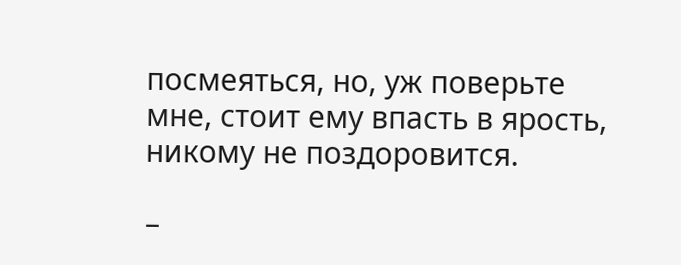посмеяться, но, уж поверьте мне, стоит ему впасть в ярость, никому не поздоровится.

–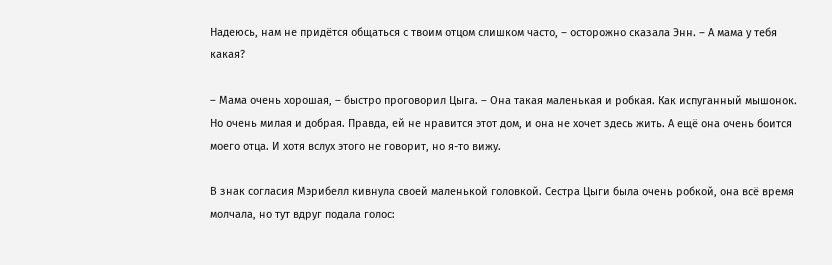Надеюсь, нам не придётся общаться с твоим отцом слишком часто, – осторожно сказала Энн. – А мама у тебя какая?

– Мама очень хорошая, – быстро проговорил Цыга. – Она такая маленькая и робкая. Как испуганный мышонок. Но очень милая и добрая. Правда, ей не нравится этот дом, и она не хочет здесь жить. А ещё она очень боится моего отца. И хотя вслух этого не говорит, но я-то вижу.

В знак согласия Мэрибелл кивнула своей маленькой головкой. Сестра Цыги была очень робкой, она всё время молчала, но тут вдруг подала голос: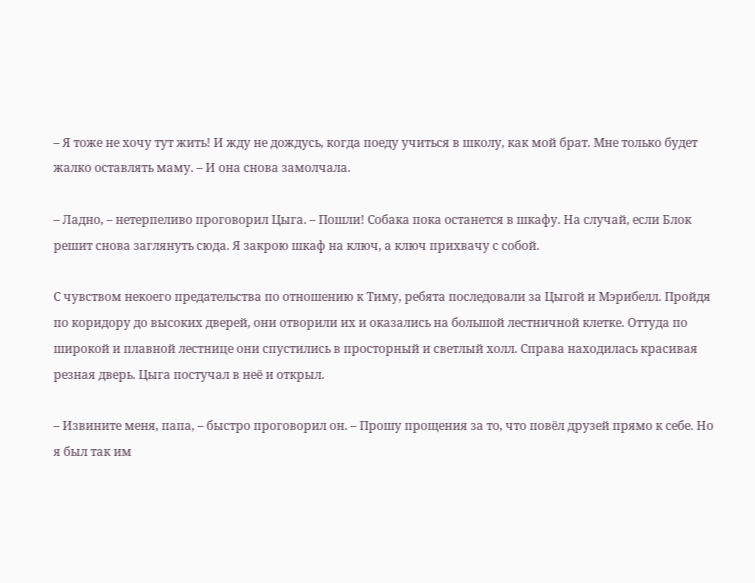– Я тоже не хочу тут жить! И жду не дождусь, когда поеду учиться в школу, как мой брат. Мне только будет жалко оставлять маму. – И она снова замолчала.

– Ладно, – нетерпеливо проговорил Цыга. – Пошли! Собака пока останется в шкафу. На случай, если Блок решит снова заглянуть сюда. Я закрою шкаф на ключ, а ключ прихвачу с собой.

С чувством некоего предательства по отношению к Тиму, ребята последовали за Цыгой и Мэрибелл. Пройдя по коридору до высоких дверей, они отворили их и оказались на большой лестничной клетке. Оттуда по широкой и плавной лестнице они спустились в просторный и светлый холл. Справа находилась красивая резная дверь. Цыга постучал в неё и открыл.

– Извините меня, папа, – быстро проговорил он. – Прошу прощения за то, что повёл друзей прямо к себе. Но я был так им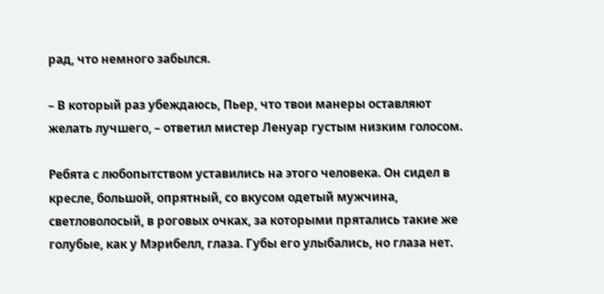рад, что немного забылся.

– В который раз убеждаюсь, Пьер, что твои манеры оставляют желать лучшего, – ответил мистер Ленуар густым низким голосом.

Ребята с любопытством уставились на этого человека. Он сидел в кресле, большой, опрятный, со вкусом одетый мужчина, светловолосый, в роговых очках, за которыми прятались такие же голубые, как у Мэрибелл, глаза. Губы его улыбались, но глаза нет.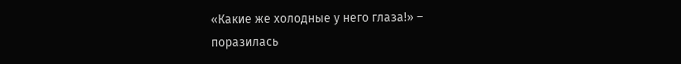«Какие же холодные у него глаза!» – поразилась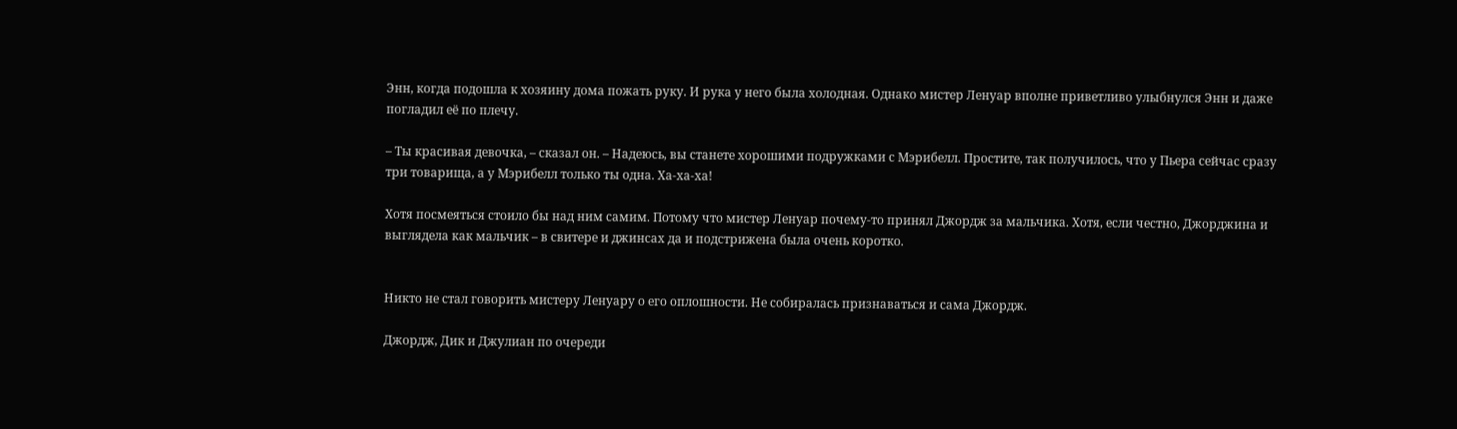Энн, когда подошла к хозяину дома пожать руку. И рука у него была холодная. Однако мистер Ленуар вполне приветливо улыбнулся Энн и даже погладил её по плечу.

– Ты красивая девочка, – сказал он. – Надеюсь, вы станете хорошими подружками с Мэрибелл. Простите, так получилось, что у Пьера сейчас сразу три товарища, а у Мэрибелл только ты одна. Ха-ха-ха!

Хотя посмеяться стоило бы над ним самим. Потому что мистер Ленуар почему-то принял Джордж за мальчика. Хотя, если честно, Джорджина и выглядела как мальчик – в свитере и джинсах да и подстрижена была очень коротко.


Никто не стал говорить мистеру Ленуару о его оплошности. Не собиралась признаваться и сама Джордж.

Джордж, Дик и Джулиан по очереди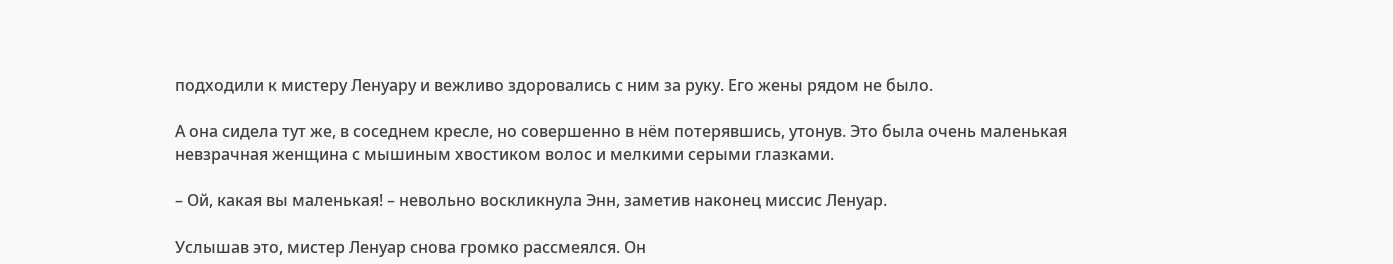подходили к мистеру Ленуару и вежливо здоровались с ним за руку. Его жены рядом не было.

А она сидела тут же, в соседнем кресле, но совершенно в нём потерявшись, утонув. Это была очень маленькая невзрачная женщина с мышиным хвостиком волос и мелкими серыми глазками.

– Ой, какая вы маленькая! – невольно воскликнула Энн, заметив наконец миссис Ленуар.

Услышав это, мистер Ленуар снова громко рассмеялся. Он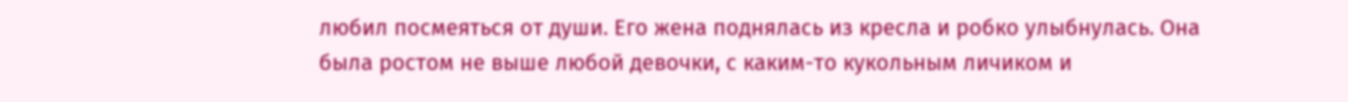любил посмеяться от души. Его жена поднялась из кресла и робко улыбнулась. Она была ростом не выше любой девочки, с каким-то кукольным личиком и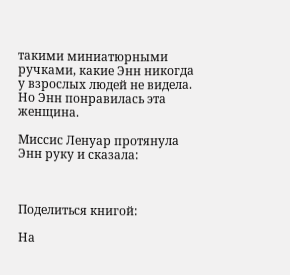такими миниатюрными ручками, какие Энн никогда у взрослых людей не видела. Но Энн понравилась эта женщина.

Миссис Ленуар протянула Энн руку и сказала:



Поделиться книгой:

На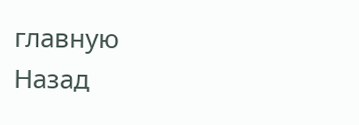главную
Назад